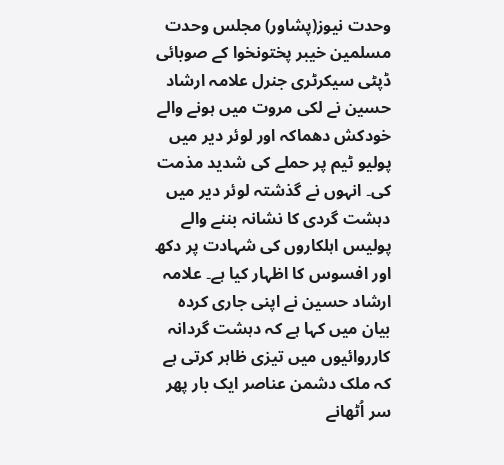وحدت نیوز(پشاور) مجلس وحدت مسلمین خیبر پختونخوا کے صوبائی ڈپٹی سیکرٹری جنرل علامہ ارشاد حسین نے لکی مروت میں ہونے والے خودکش دھماکہ اور لوئر دیر میں پولیو ٹیم پر حملے کی شدید مذمت کی۔ انہوں نے گذشتہ لوئر دیر میں دہشت گردی کا نشانہ بننے والے پولیس اہلکاروں کی شہادت پر دکھ اور افسوس کا اظہار کیا ہے۔ علامہ ارشاد حسین نے اپنی جاری کردہ بیان میں کہا ہے کہ دہشت گردانہ کارروائیوں میں تیزی ظاہر کرتی ہے کہ ملک دشمن عناصر ایک بار پھر سر اُٹھانے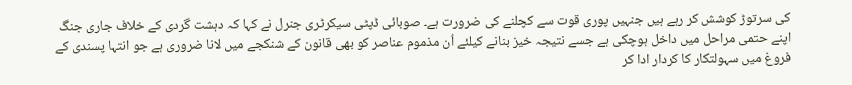کی سرتوڑ کوشش کر رہے ہیں جنہیں پوری قوت سے کچلنے کی ضرورت ہے۔ صوبائی ڈپٹی سیکرٹری جنرل نے کہا کہ دہشت گردی کے خلاف جاری جنگ اپنے حتمی مراحل میں داخل ہوچکی ہے جسے نتیجہ خیز بنانے کیلئے اُن مذموم عناصر کو بھی قانون کے شنکجے میں لانا ضروری ہے جو انتہا پسندی کے فروغ میں سہولتکار کا کردار ادا کر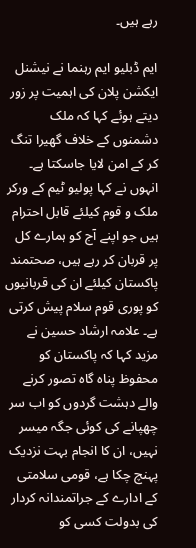رہے ہیں۔

ایم ڈبلیو ایم رہنما نے نیشنل ایکشن پلان کی اہمیت پر زور دیتے ہوئے کہا کہ ملک دشمنوں کے خلاف گھیرا تنگ کر کے امن لایا جاسکتا ہے۔ انہوں نے کہا پولیو ٹیم کے ورکر ملک و قوم کیلئے قابل احترام ہیں جو اپنے آج کو ہمارے کل پر قربان کر رہے ہیں، صحتمند پاکستان کیلئے ان کی قربانیوں کو پوری قوم سلام پیش کرتی ہے۔ علامہ ارشاد حسین نے مزید کہا کہ پاکستان کو محفوظ پناہ گاہ تصور کرنے والے دہشت گردوں کو اب سر چھپانے کی کوئی جگہ میسر نہیں، ان کا انجام بہت نزدیک پہنچ چکا ہے، قومی سلامتی کے ادارے کے جراتمندانہ کردار کی بدولت کسی کو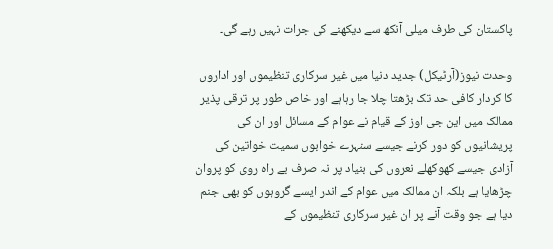پاکستان کی طرف میلی آنکھ سے دیکھنے کی جرات نہیں رہے گی۔

وحدت نیوز(آرٹیکل) جدید دنیا میں غیر سرکاری تنظیموں اور اداروں کا کردار کافی حد تک بڑھتا چلا جا رہاہے اور خاص طور پر ترقی پذیر ممالک میں این جی اوز کے قیام نے عوام کے مسائل اور ان کی پریشانیوں کو دور کرنے جیسے سنہرے خوابوں سمیت خواتین کی آزادی جیسے کھوکھلے نعروں کی بنیاد پر نہ صرف بے راہ روی کو پروان چڑھایا ہے بلکہ ان ممالک میں عوام کے اندر ایسے گروہوں کو بھی جنم دیا ہے جو وقت آنے پر ان غیر سرکاری تنظیموں کے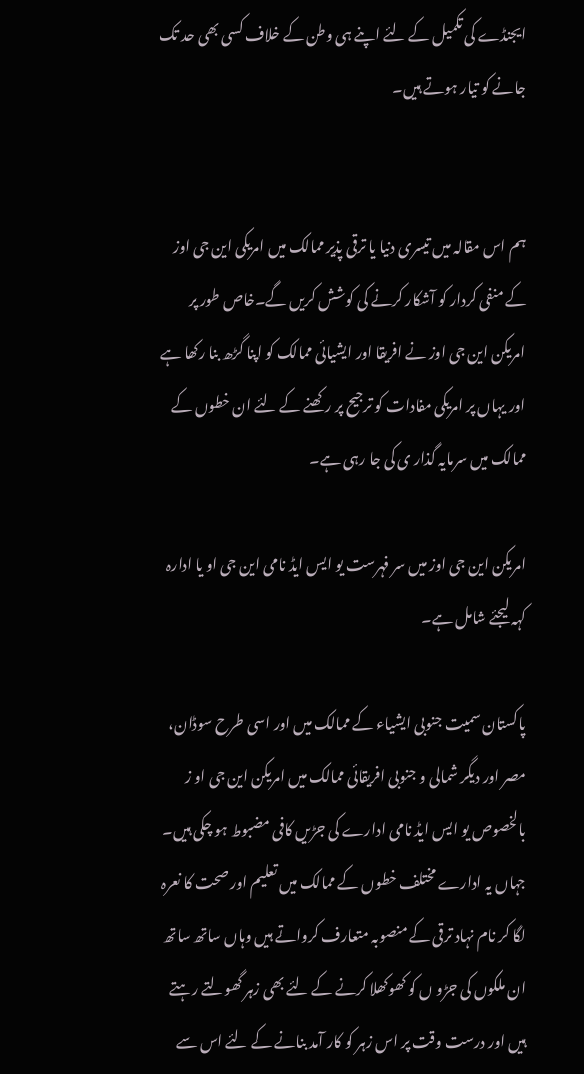ایجنڈے کی تکمیل کے لئے اپنے ہی وطن کے خلاف کسی بھی حد تک جانے کو تیار ہوتے ہیں۔


ہم اس مقالہ میں تیسری دنیا یا ترقی پذیر ممالک میں امریکی این جی اوز کے منفی کردار کو آشکار کرنے کی کوشش کریں گے۔خاص طور پر امریکن این جی اوز نے افریقا اور ایشیائی ممالک کو اپنا گڑھ بنا رکھا ہے اور یہاں پر امریکی مفادات کو ترجیح پر رکھنے کے لئے ان خطوں کے ممالک میں سرمایہ گذار ی کی جا رہی ہے۔

امریکن این جی اوز میں سر فہرست یو ایس ایڈ نامی این جی او یا ادارہ کہہ لیجئے شامل ہے۔

پاکستان سمیت جنوبی ایشیاء کے ممالک میں اور اسی طرح سوڈان، مصر اور دیگر شمالی و جنوبی افریقائی ممالک میں امریکن این جی او ز بالخصوص یو ایس ایڈ نامی ادارے کی جڑیں کافی مضبوط ہو چکی ہیں۔ جہاں یہ ادارے مختلف خطوں کے ممالک میں تعلیم اور صحت کا نعرہ لگا کر نام نہاد ترقی کے منصوبہ متعارف کرواتے ہیں وہاں ساتھ ساتھ ان ملکوں کی جڑو ں کو کھوکھلا کرنے کے لئے بھی زہر گھولتے رہتے ہیں اور درست وقت پر اس زہر کو کار آمد بنانے کے لئے اس سے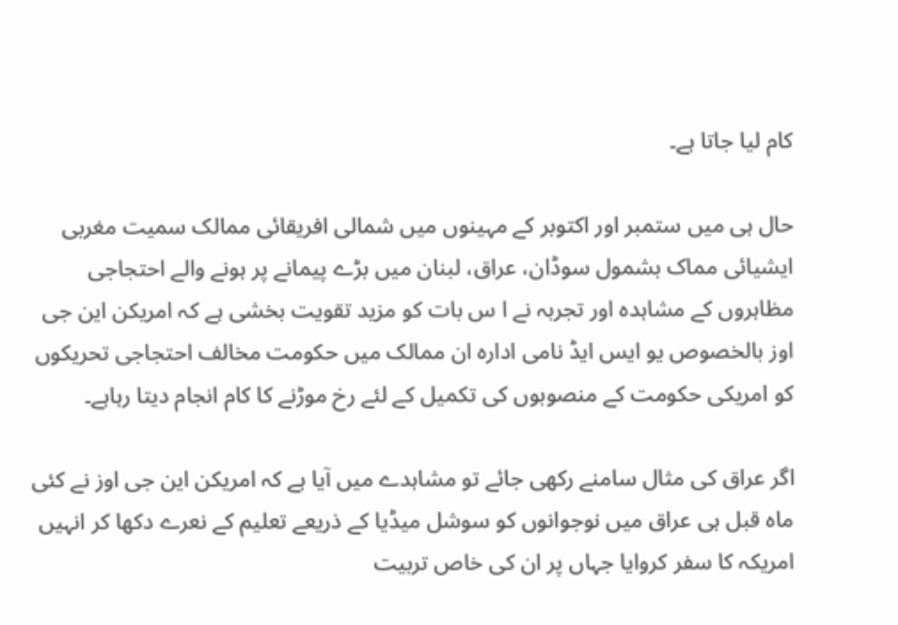کام لیا جاتا ہے۔

حال ہی میں ستمبر اور اکتوبر کے مہینوں میں شمالی افریقائی ممالک سمیت مغربی ایشیائی مماک بشمول سوڈان، عراق، لبنان میں بڑے پیمانے پر ہونے والے احتجاجی مظاہروں کے مشاہدہ اور تجربہ نے ا س بات کو مزید تقویت بخشی ہے کہ امریکن این جی اوز بالخصوص یو ایس ایڈ نامی ادارہ ان ممالک میں حکومت مخالف احتجاجی تحریکوں کو امریکی حکومت کے منصوبوں کی تکمیل کے لئے رخ موڑنے کا کام انجام دیتا رہاہے۔

اگر عراق کی مثال سامنے رکھی جائے تو مشاہدے میں آیا ہے کہ امریکن این جی اوز نے کئی ماہ قبل ہی عراق میں نوجوانوں کو سوشل میڈیا کے ذریعے تعلیم کے نعرے دکھا کر انہیں امریکہ کا سفر کروایا جہاں پر ان کی خاص تربیت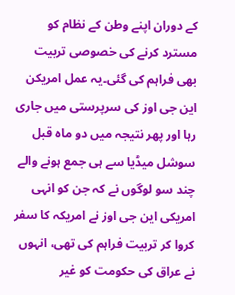کے دوران اپنے وطن کے نظام کو مسترد کرنے کی خصوصی تربیت بھی فراہم کی گئی۔یہ عمل امریکن این جی اوز کی سرپرستی میں جاری رہا اور پھر نتیجہ میں دو ماہ قبل سوشل میڈیا سے ہی جمع ہونے والے چند سو لوگوں نے کہ جن کو انہی امریکی این جی اوز نے امریکہ کا سفر کروا کر تربیت فراہم کی تھی، انہوں نے عراق کی حکومت کو غیر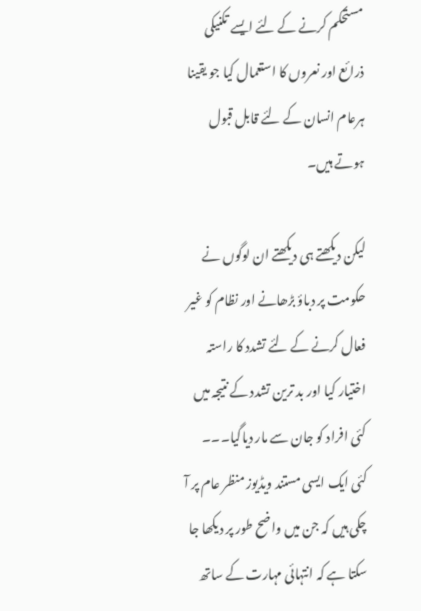مستحکم کرنے کے لئے ایسے تکنیکی ذرائع اور نعروں کا استعمال کیا جو یقینا ہرعام انسان کے لئے قابل قبول ہوتے ہیں۔

لیکن دیکھتے ہی دیکھتے ان لوگوں نے حکومت پر دباؤ بڑھانے اور نظام کو غیر فعال کرنے کے لئے تشدد کا راستہ اختیار کیا اور بد ترین تشدد کے نتیجہ میں کئی افراد کو جان سے مار دیاگیا۔۔۔
کئی ایک ایسی مستند ویڈیوز منظر عام پر آ چکی ہیں کہ جن میں واضح طور پر دیکھا جا سکتا ہے کہ انتہائی مہارت کے ساتھ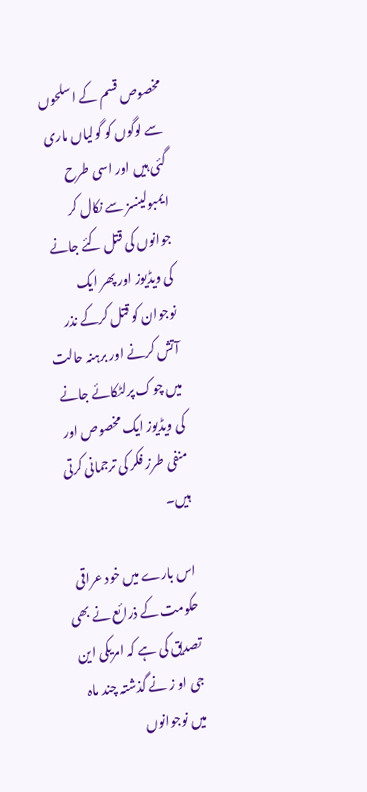مخصوص قسم کے اسلحوں سے لوگوں کو گولیاں ماری گئی ہیں اور اسی طرح ایمبولینسز سے نکال کر جوانوں کی قتل کئے جانے کی ویڈیوز اور پھر ایک نوجوان کو قتل کرکے نذر آتش کرنے اور برہنہ حالت میں چوک پرلٹکائے جانے کی ویڈیوز ایک مخصوص اور منفی طرز فکر کی ترجمانی کرتی ہیں۔

اس بارے میں خود عراقی حکومت کے ذرائع نے بھی تصدیق کی ہے کہ امریکی این جی او ز نے گذشتہ چند ماہ میں نوجوانوں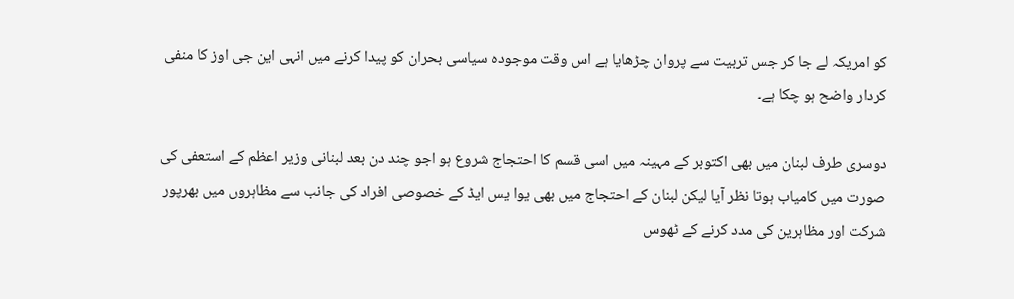کو امریکہ لے جا کر جس تربیت سے پروان چڑھایا ہے اس وقت موجودہ سیاسی بحران کو پیدا کرنے میں انہی این جی اوز کا منفی کردار واضح ہو چکا ہے۔

دوسری طرف لبنان میں بھی اکتوبر کے مہینہ میں اسی قسم کا احتجاج شروع ہو اجو چند دن بعد لبنانی وزیر اعظم کے استعفی کی صورت میں کامیاب ہوتا نظر آیا لیکن لبنان کے احتجاج میں بھی یوا یس ایڈ کے خصوصی افراد کی جانب سے مظاہروں میں بھرپور شرکت اور مظاہرین کی مدد کرنے کے ٹھوس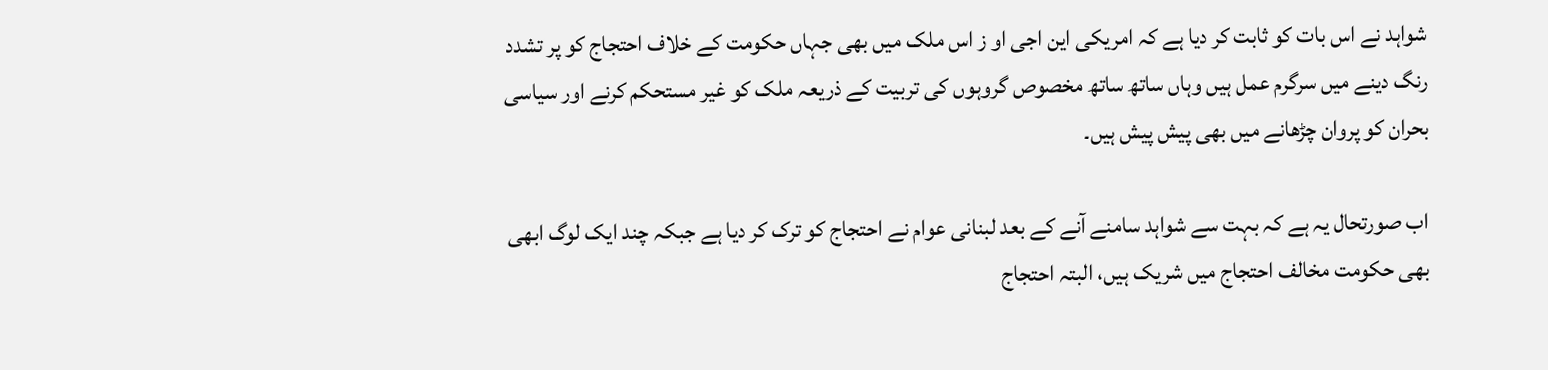شواہد نے اس بات کو ثابت کر دیا ہے کہ امریکی این اجی او ز اس ملک میں بھی جہاں حکومت کے خلاف احتجاج کو پر تشدد رنگ دینے میں سرگرم عمل ہیں وہاں ساتھ ساتھ مخصوص گروہوں کی تربیت کے ذریعہ ملک کو غیر مستحکم کرنے اور سیاسی بحران کو پروان چڑھانے میں بھی پیش پیش ہیں۔

اب صورتحال یہ ہے کہ بہت سے شواہد سامنے آنے کے بعد لبنانی عوام نے احتجاج کو ترک کر دیا ہے جبکہ چند ایک لوگ ابھی بھی حکومت مخالف احتجاج میں شریک ہیں، البتہ احتجاج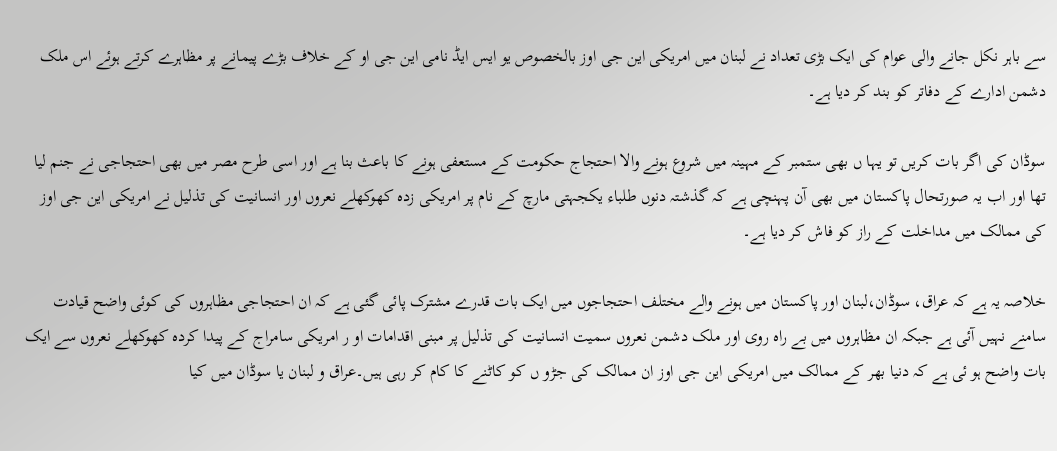سے باہر نکل جانے والی عوام کی ایک بڑی تعداد نے لبنان میں امریکی این جی اوز بالخصوص یو ایس ایڈ نامی این جی او کے خلاف بڑے پیمانے پر مظاہرے کرتے ہوئے اس ملک دشمن ادارے کے دفاتر کو بند کر دیا ہے۔

سوڈان کی اگر بات کریں تو یہا ں بھی ستمبر کے مہینہ میں شروع ہونے والا احتجاج حکومت کے مستعفی ہونے کا باعث بنا ہے اور اسی طرح مصر میں بھی احتجاجی نے جنم لیا تھا اور اب یہ صورتحال پاکستان میں بھی آن پہنچی ہے کہ گذشتہ دنوں طلباء یکجہتی مارچ کے نام پر امریکی زدہ کھوکھلے نعروں اور انسانیت کی تذلیل نے امریکی این جی اوز کی ممالک میں مداخلت کے راز کو فاش کر دیا ہے۔

خلاصہ یہ ہے کہ عراق، سوڈان،لبنان اور پاکستان میں ہونے والے مختلف احتجاجوں میں ایک بات قدرے مشترک پائی گئی ہے کہ ان احتجاجی مظاہروں کی کوئی واضح قیادت سامنے نہیں آئی ہے جبکہ ان مظاہروں میں بے راہ روی اور ملک دشمن نعروں سمیت انسانیت کی تذلیل پر مبنی اقدامات او ر امریکی سامراج کے پیدا کردہ کھوکھلے نعروں سے ایک بات واضح ہو ئی ہے کہ دنیا بھر کے ممالک میں امریکی این جی اوز ان ممالک کی جڑو ں کو کاٹنے کا کام کر رہی ہیں۔عراق و لبنان یا سوڈان میں کیا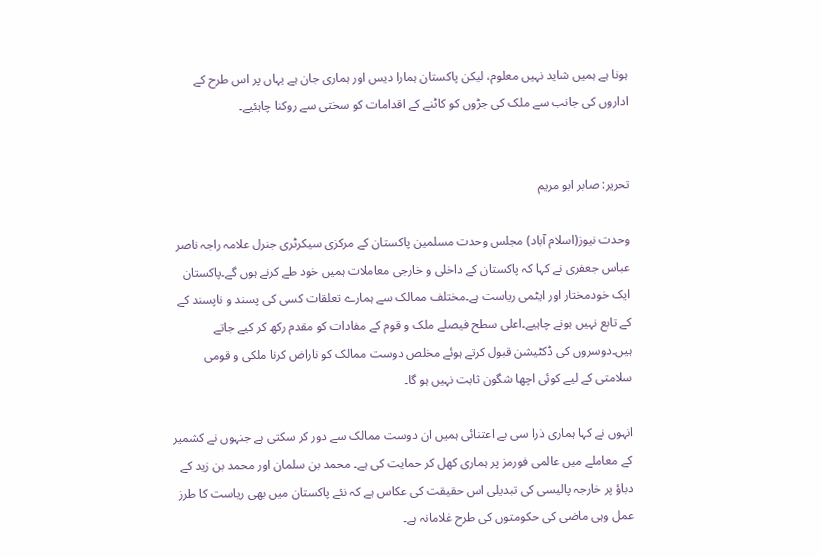ہونا ہے ہمیں شاید نہیں معلوم، لیکن پاکستان ہمارا دیس اور ہماری جان ہے یہاں پر اس طرح کے اداروں کی جانب سے ملک کی جڑوں کو کاٹنے کے اقدامات کو سختی سے روکنا چاہئیے۔


تحریر: صابر ابو مریم

وحدت نیوز(اسلام آباد) مجلس وحدت مسلمین پاکستان کے مرکزی سیکرٹری جنرل علامہ راجہ ناصر عباس جعفری نے کہا کہ پاکستان کے داخلی و خارجی معاملات ہمیں خود طے کرنے ہوں گے۔پاکستان ایک خودمختار اور ایٹمی ریاست ہے۔مختلف ممالک سے ہمارے تعلقات کسی کی پسند و ناپسند کے کے تابع نہیں ہونے چاہیے۔اعلی سطح فیصلے ملک و قوم کے مفادات کو مقدم رکھ کر کیے جاتے ہیں۔دوسروں کی ڈکٹیشن قبول کرتے ہوئے مخلص دوست ممالک کو ناراض کرنا ملکی و قومی سلامتی کے لیے کوئی اچھا شگون ثابت نہیں ہو گا۔

انہوں نے کہا ہماری ذرا سی بے اعتنائی ہمیں ان دوست ممالک سے دور کر سکتی ہے جنہوں نے کشمیر کے معاملے میں عالمی فورمز پر ہماری کھل کر حمایت کی ہے۔ محمد بن سلمان اور محمد بن زید کے دباؤ پر خارجہ پالیسی کی تبدیلی اس حقیقت کی عکاس ہے کہ نئے پاکستان میں بھی ریاست کا طرز عمل وہی ماضی کی حکومتوں کی طرح غلامانہ ہے۔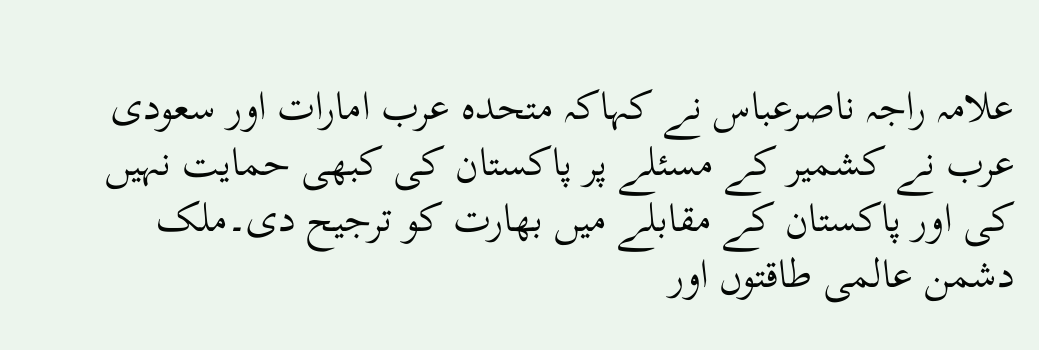علامہ راجہ ناصرعباس نے کہاکہ متحدہ عرب امارات اور سعودی عرب نے کشمیر کے مسئلے پر پاکستان کی کبھی حمایت نہیں کی اور پاکستان کے مقابلے میں بھارت کو ترجیح دی۔ملک دشمن عالمی طاقتوں اور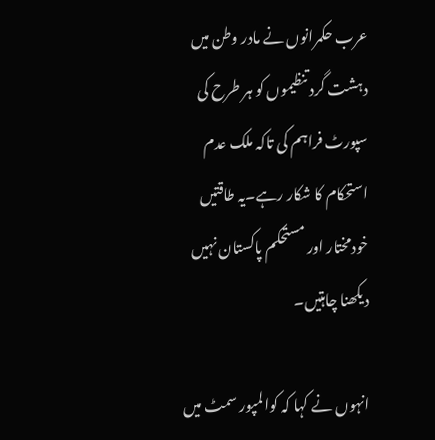عرب حکمرانوں نے مادر وطن میں دہشت گرد تنظیموں کو ہر طرح کی سپورٹ فراہم کی تاکہ ملک عدم استحکام کا شکار رہے۔یہ طاقتیں خودمختار اور مستحکم پاکستان نہیں دیکھنا چاہتیں۔

انہوں نے کہا کہ کوالمپور سمٹ میں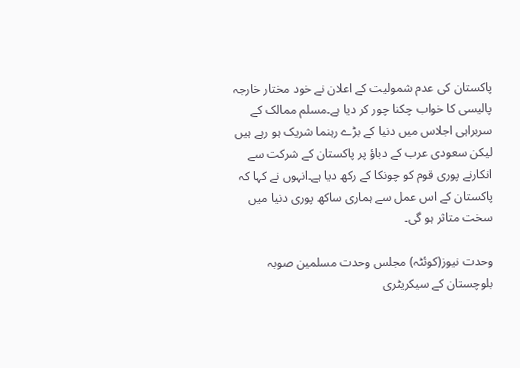پاکستان کی عدم شمولیت کے اعلان نے خود مختار خارجہ پالیسی کا خواب چکنا چور کر دیا ہے۔مسلم ممالک کے سربراہی اجلاس میں دنیا کے بڑے رہنما شریک ہو رہے ہیں لیکن سعودی عرب کے دباؤ پر پاکستان کے شرکت سے انکارنے پوری قوم کو چونکا کے رکھ دیا ہے۔انہوں نے کہا کہ پاکستان کے اس عمل سے ہماری ساکھ پوری دنیا میں سخت متاثر ہو گی۔

وحدت نیوز(کوئٹہ) مجلس وحدت مسلمین صوبہ بلوچستان کے سیکریٹری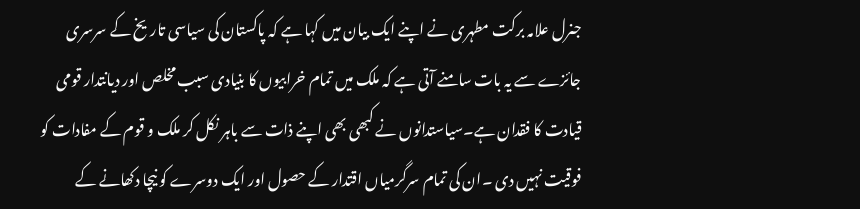جنرل علامہ برکت مطہری نے اپنے ایک بیان میں کہا ہے کہ پاکستان کی سیاسی تاریخ کے سرسری جائزے سے یہ بات سامنے آتی ہے کہ ملک میں تمام خرابیوں کا بنیادی سبب مخلص اور دیانتدار قومی قیادت کا فقدان ہے۔سیاستدانوں نے کبھی بھی اپنے ذات سے باہر نکل کر ملک و قوم کے مفادات کو فوقیت نہیں دی ۔ان کی تمام سرگرمیاں اقتدار کے حصول اور ایک دوسرے کو نیچا دکھانے کے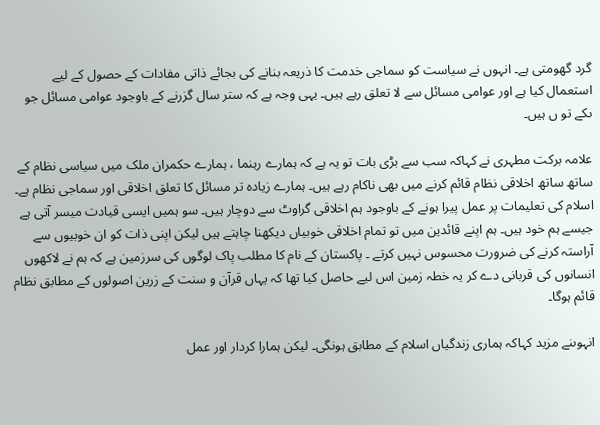گرد گھومتی ہے۔ انہوں نے سیاست کو سماجی خدمت کا ذریعہ بنانے کی بجائے ذاتی مفادات کے حصول کے لیے استعمال کیا ہے اور عوامی مسائل سے لا تعلق رہے ہیں۔ یہی وجہ ہے کہ ستر سال گزرنے کے باوجود عوامی مسائل جو ںکے تو ں ہیں۔

علامہ برکت مطہری نے کہاکہ سب سے بڑی بات تو یہ ہے کہ ہمارے رہنما ، ہمارے حکمران ملک میں سیاسی نظام کے ساتھ ساتھ اخلاقی نظام قائم کرنے میں بھی ناکام رہے ہیں۔ ہمارے زیادہ تر مسائل کا تعلق اخلاقی اور سماجی نظام ہے۔ اسلام کی تعلیمات پر عمل پیرا ہونے کے باوجود ہم اخلاقی گراوٹ سے دوچار ہیں۔ سو ہمیں ایسی قیادت میسر آتی ہے جیسے ہم خود ہیں۔ ہم اپنے قائدین میں تو تمام اخلاقی خوبیاں دیکھنا چاہتے ہیں لیکن اپنی ذات کو ان خوبیوں سے آراستہ کرنے کی ضرورت محسوس نہیں کرتے ۔ پاکستان کے نام کا مطلب پاک لوگوں کی سرزمین ہے کہ ہم نے لاکھوں انسانوں کی قربانی دے کر یہ خطہ زمین اس لیے حاصل کیا تھا کہ یہاں قرآن و سنت کے زرین اصولوں کے مطابق نظام قائم ہوگا۔

انہوںنے مزید کہاکہ ہماری زندگیاں اسلام کے مطابق ہونگی۔ لیکن ہمارا کردار اور عمل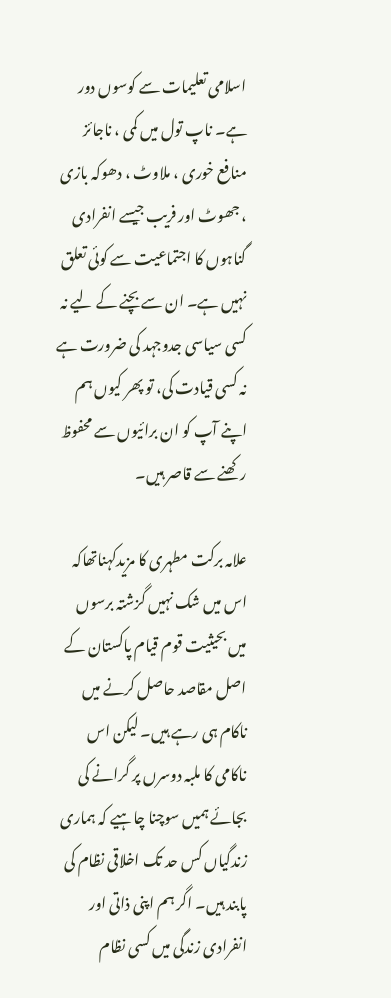اسلامی تعلیمات سے کوسوں دور ہے۔ ناپ تول میں کمی ، ناجائز منافع خوری ، ملاوٹ ، دھوکہ بازی ، جھوٹ اور فریب جیسے انفرادی گناہوں کا اجتماعیت سے کوئی تعلق نہیں ہے۔ ان سے بچنے کے لیے نہ کسی سیاسی جدوجہد کی ضرورت ہے نہ کسی قیادت کی، تو پھر کیوں ہم اپنے آپ کو ان برائیوں سے محفوظ رکھنے سے قاصر ہیں۔

علامہ برکت مطہری کا مزیدکہناتھاکہ اس میں شک نہیں گزشتہ برسوں میں بحیثیت قوم قیام پاکستان کے اصل مقاصد حاصل کرنے میں ناکام ہی رہے ہیں۔ لیکن اس ناکامی کا ملبہ دوسرں پر گرانے کی بجائے ہمیں سوچنا چاہیے کہ ہماری زندگیاں کس حد تک اخلاقی نظام کی پابند ہیں۔ اگر ہم اپنی ذاتی اور انفرادی زندگی میں کسی نظام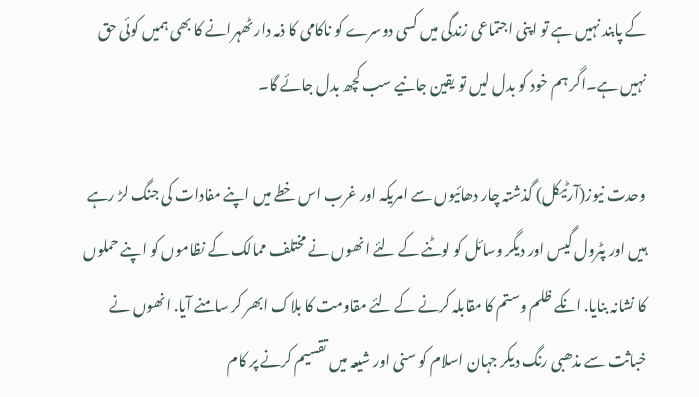کے پابند نہیں ہے تو اپنی اجتماعی زندگی میں کسی دوسرے کو ناکامی کا ذمہ دار ٹھہرانے کا بھی ہمیں کوئی حق نہیں ہے۔اگر ہم خود کو بدل لیں تو یقین جانیے سب کچھ بدل جائے گا۔

وحدت نیوز(آرٹیکل) گذشتہ چار دھائیوں سے امریکہ اور غرب اس خطے میں اپنے مفادات کی جنگ لڑ رہے ہیں اور پٹرول گیس اور دیگر وسائل کو لوٹنے کے لئے انھوں نے مختلف ممالک کے نظاموں کو اپنے حملوں کا نشانہ بنایا. انکے ظلم وستم کا مقابلہ کرنے کے لئے مقاومت کا بلاک ابھر کر سامنے آیا. انھوں نے خباثت سے مذھبی رنگ دیکر جہان اسلام کو سنی اور شیعہ میں تقسیم کرنے پر کام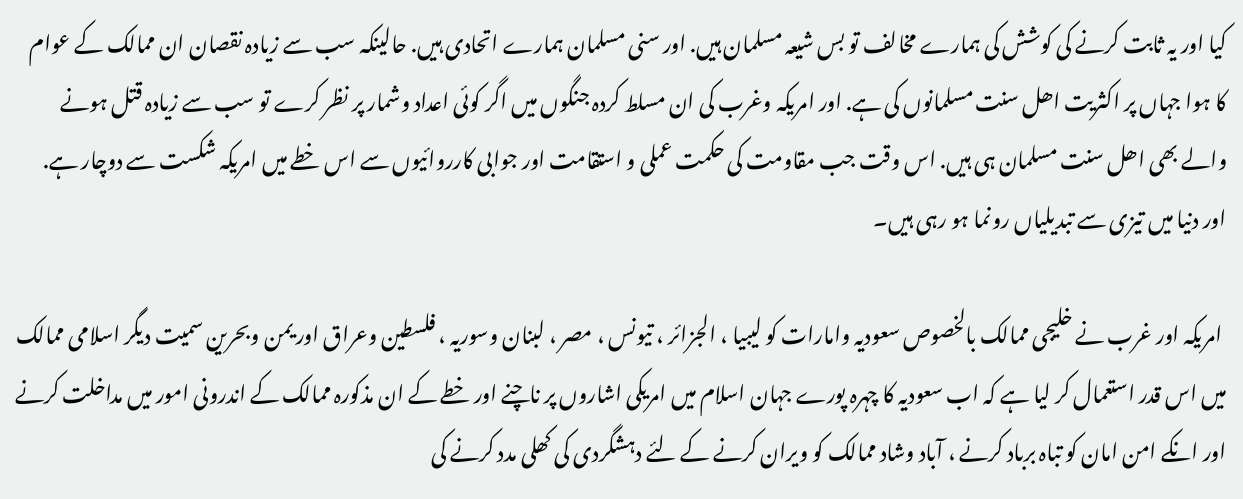کیا اور یہ ثابت کرنے کی کوشش کی ہمارے مخالف تو بس شیعہ مسلمان ہیں. اور سنی مسلمان ہمارے اتحادی ہیں. حالینکہ سب سے زیادہ نقصان ان ممالک کے عوام کا ہوا جہاں پر اکثریت اھل سنت مسلمانوں کی ہے. اور امریکہ وغرب کی ان مسلط کردہ جنگوں میں اگر کوئی اعداد وشمار پر نظر کرے تو سب سے زیادہ قتل ہونے والے بھی اھل سنت مسلمان ہی ہیں. اس وقت جب مقاومت کی حکمت عملی و استقامت اور جوابی کارروائیوں سے اس خطے میں امریکہ شکست سے دوچار ہے. اور دنیا میں تیزی سے تبدیلیاں رونما ہو رہی ہیں۔

 امریکہ اور غرب نے خلیجی ممالک بالخصوص سعودیہ وامارات کو لیبیا ، الجزائر ، تیونس ، مصر ، لبنان وسوریہ ، فلسطین وعراق اور یمن وبحرین سمیت دیگر اسلامی ممالک میں اس قدر استعمال کر لیا ہے کہ اب سعودیہ کا چہرہ پورے جہان اسلام میں امریکی اشاروں پر ناچنے اور خطے کے ان مذکورہ ممالک کے اندرونی امور میں مداخلت کرنے اور انکے امن امان کو تباہ برباد کرنے ، آباد وشاد ممالک کو ویران کرنے کے لئے دہشگردی کی کھلی مدد کرنے کی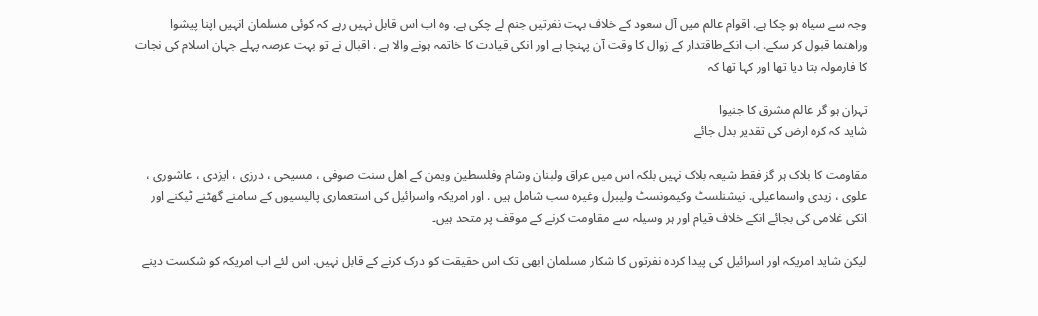وجہ سے سیاہ ہو چکا ہے. اقوام عالم میں آل سعود کے خلاف بہت نفرتیں جنم لے چکی ہے. وہ اب اس قابل نہیں رہے کہ کوئی مسلمان انہیں اپنا پیشوا وراھنما قبول کر سکے. اب انکےطاقتدار کے زوال کا وقت آن پہنچا ہے اور انکی قیادت کا خاتمہ ہونے والا ہے . اقبال نے تو بہت عرصہ پہلے جہان اسلام کی نجات کا فارمولہ بتا دیا تھا اور کہا تھا کہ

تہران ہو گر عالم مشرق کا جنیوا
شاید کہ کرہ ارض کی تقدیر بدل جائے

مقاومت کا بلاک ہر گز فقط شیعہ بلاک نہیں بلکہ اس میں عراق ولبنان وشام وفلسطین ویمن کے اھل سنت صوفی ، مسیحی ، درزی ، ایزدی ، عاشوری ، علوی ، زیدی واسماعیلی. نیشنلسٹ وکیمونسٹ ولیبرل وغیرہ سب شامل ہیں . اور امریکہ واسرائیل کی استعماری پالیسیوں کے سامنے گھٹنے ٹیکنے اور انکی غلامی کی بجائے انکے خلاف قیام اور ہر وسیلہ سے مقاومت کرنے کے موقف پر متحد ہیں۔

لیکن شاید امریکہ اور اسرائیل کی پیدا کردہ نفرتوں کا شکار مسلمان ابھی تک اس حقیقت کو درک کرنے کے قابل نہیں. اس لئے اب امریکہ کو شکست دینے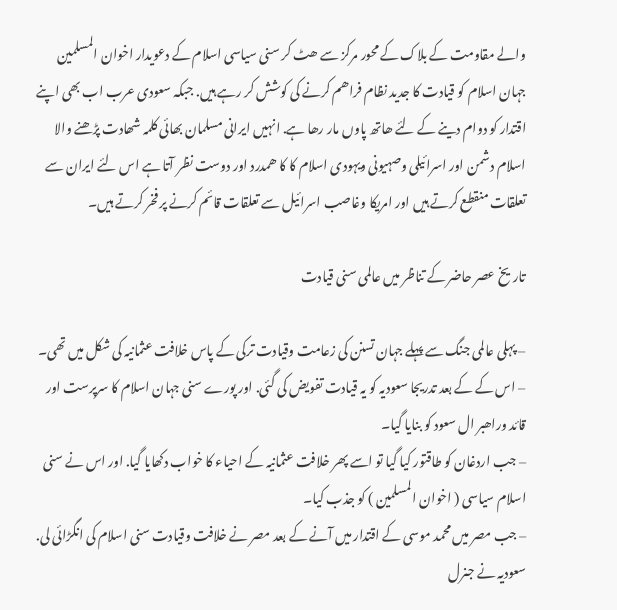والے مقاومت کے بلاک کے محور مرکز سے ھٹ کر سنی سیاسی اسلام کے دعویدار اخوان المسلمین جہان اسلام کو قیادت کا جدید نظام فراھم کرنے کی کوشش کر رہے ہیں. جبکہ سعودی عرب اب بھی اپنے اقتدار کو دوام دینے کے لئے ھاتھ پاوں مار رھا ہے. انہیں ایرانی مسلمان بھائی کلمہ شھادت پڑھنے والا اسلام دشمن اور اسرائیلی وصہیونی ویہودی اسلام کا کا ھمدرد اور دوست نظر آتا ہے اس لئے ایران سے تعلقات منقطع کرتے ہیں اور امریکا وغاصب اسرائیل سے تعلقات قائم کرنے پر فخر کرتے ہیں۔

تاریخ عصر حاضر کے تناظر میں عالمی سنی قیادت

– پہلی عالمی جنگ سے پہلے جہان تسنن کی زعامت وقیادت ترکی کے پاس خلافت عثمانیہ کی شکل میں تھی۔
– اس کے کے بعد تدریجا سعودیہ کو یہ قیادت تفویض کی گئی. اور پورے سنی جہان اسلام کا سرپرست اور قائد وراھبر ال سعود کو بنایا گیا۔
– جب اردغان کو طاقتور کیا گیا تو اسے پھر خلافت عثمانیہ کے احیاء کا خواب دکھایا گیا. اور اس نے سنی اسلام سیاسی ( اخوان المسلمین ) کو جذب کیا۔
– جب مصر میں محمد موسی کے اقتدار میں آنے کے بعد مصر نے خلافت وقیادت سنی اسلام کی انگڑائی لی. سعودیہ نے جنرل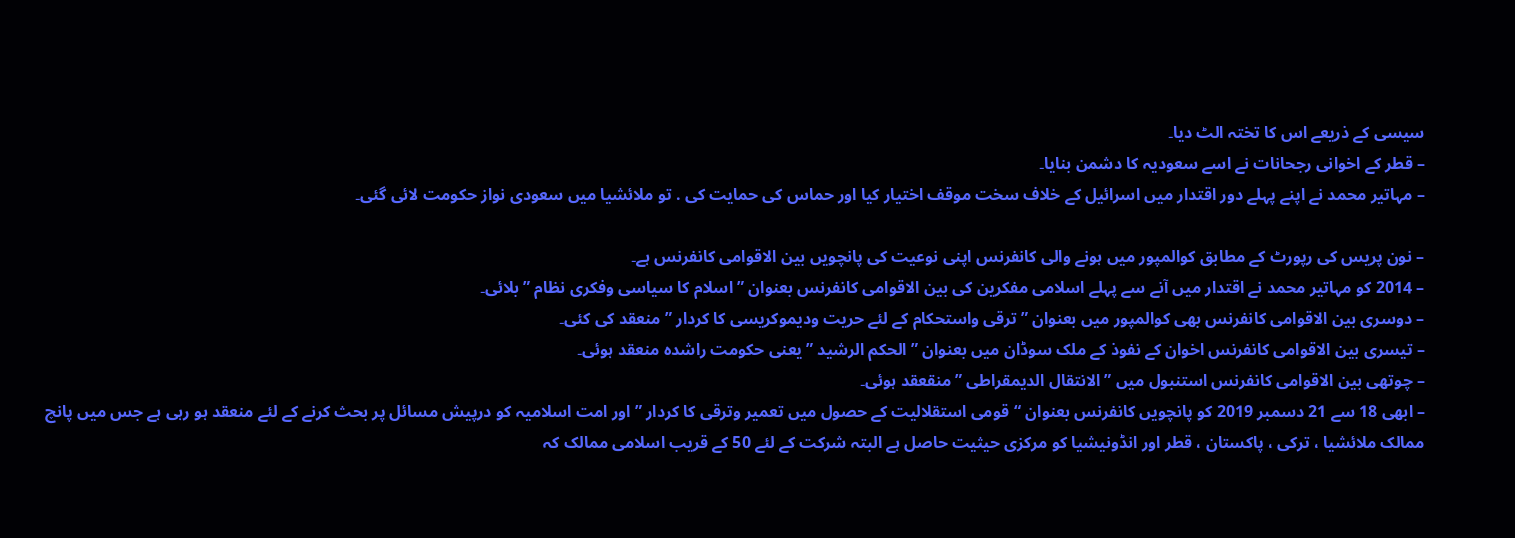سیسی کے ذریعے اس کا تختہ الٹ دیا۔
– قطر کے اخوانی رجحانات نے اسے سعودیہ کا دشمن بنایا۔
– مہاتیر محمد نے اپنے پہلے دور اقتدار میں اسرائيل کے خلاف سخت موقف اختیار کیا اور حماس کی حمایت کی . تو ملائشیا میں سعودی نواز حکومت لائی گئی۔

– نون پریس کی رپورٹ کے مطابق کوالمپور میں ہونے والی کانفرنس اپنی نوعیت کی پانچویں بین الاقوامی کانفرنس ہے۔
– 2014 کو مہاتیر محمد نے اقتدار میں آنے سے پہلے اسلامی مفکرین کی بین الاقوامی کانفرنس بعنوان ” اسلام کا سیاسی وفکری نظام ” بلائی۔
– دوسری بین الاقوامی کانفرنس بھی کوالمپور میں بعنوان ” ترقی واستحکام کے لئے حریت ودیموکریسی کا کردار ” منعقد کی کئی۔
– تیسری بین الاقوامی کانفرنس اخوان کے نفوذ کے ملک سوڈان میں بعنوان ” الحکم الرشید ” یعنی حکومت راشدہ منعقد ہوئی۔
– چوتھی بین الاقوامی کانفرنس استنبول میں ” الانتقال الدیمقراطی ” منقعقد ہوئی۔
– ابھی 18 سے 21 دسمبر 2019 کو پانچویں کانفرنس بعنوان “قومی استقلالیت کے حصول میں تعمیر وترقی کا کردار ” اور امت اسلامیہ کو درپیش مسائل پر بحث کرنے کے لئے منعقد ہو رہی ہے جس میں پانچ ممالک ملائشیا ، ترکی ، پاکستان ، قطر اور انڈونیشیا کو مرکزی حیثیت حاصل ہے البتہ شرکت کے لئے 50 کے قریب اسلامی ممالک کہ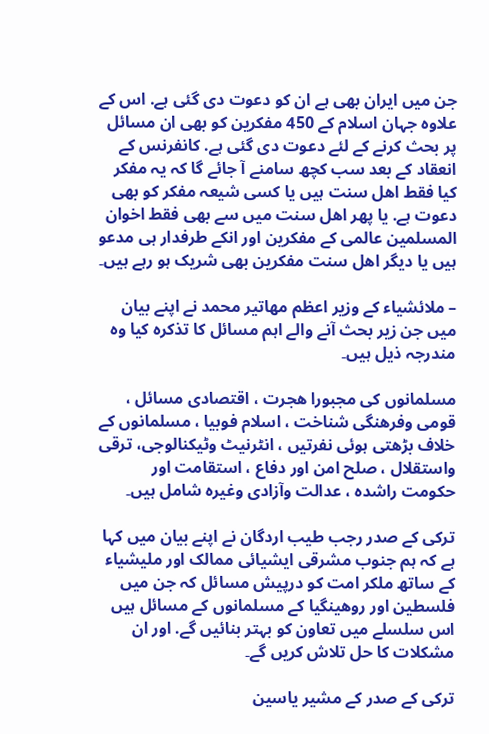جن میں ایران بھی ہے ان کو دعوت دی گئی ہے. اس کے علاوہ جہان اسلام کے 450 مفکرین کو بھی ان مسائل پر بحث کرنے کے لئے دعوت دی گئی ہے. کانفرنس کے انعقاد کے بعد سب کچھ سامنے آ جائے گا کہ یہ مفکر کیا فقط اھل سنت ہیں یا کسی شیعہ مفکر کو بھی دعوت ہے. یا پھر اھل سنت میں سے بھی فقط اخوان المسلمین عالمی کے مفکرین اور انکے طرفدار ہی مدعو ہیں یا دیگر اھل سنت مفکرین بھی شریک ہو رہے ہیں۔

– ملائشیاء کے وزیر اعظم مھاتیر محمد نے اپنے بیان میں جن زیر بحث آنے والے اہم مسائل کا تذکرہ کیا وہ مندرجہ ذیل ہیں۔

مسلمانوں کی مجبورا ھجرت ، اقتصادی مسائل ، قومی وفرھنگی شناخت ، اسلام فوبیا ، مسلمانوں کے خلاف بڑھتی ہوئی نفرتیں ، انٹرنیٹ وٹیکنالوجی، ترقی واستقلال ، صلح امن اور دفاع ، استقامت اور حکومت راشدہ ، عدالت وآزادی وغیرہ شامل ہیں۔

ترکی کے صدر رجب طیب اردگان نے اپنے بیان میں کہا ہے کہ ہم جنوب مشرقی ایشیائی ممالک اور ملیشیاء کے ساتھ ملکر امت کو درپیش مسائل کہ جن میں فلسطین اور روھینگیا کے مسلمانوں کے مسائل ہیں اس سلسلے میں تعاون کو بہتر بنائیں گے. اور ان مشکلات کا حل تلاش کریں گے۔

ترکی کے صدر کے مشیر یاسین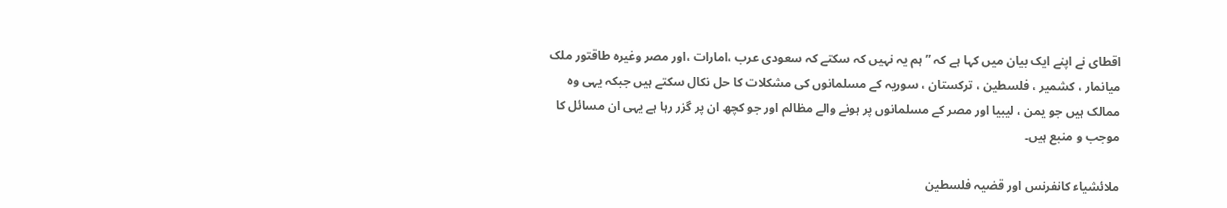اقطای نے اپنے ایک بیان میں کہا ہے کہ ” ہم یہ نہیں کہ سکتے کہ سعودی عرب ،امارات ،اور مصر وغیرہ طاقتور ملک میانمار ، کشمیر ، فلسطین ، ترکستان ، سوریہ کے مسلمانوں کی مشکلات کا حل نکال سکتے ہیں جبکہ یہی وہ ممالک ہیں جو یمن ، لیبیا اور مصر کے مسلمانوں پر ہونے والے مظالم اور جو کچھ ان پر گزر رہا ہے یہی ان مسائل کا موجب و منبع ہیں۔

ملائشیاء کانفرنس اور قضیہ فلسطین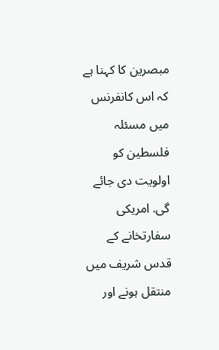مبصرین کا کہنا ہے کہ اس کانفرنس میں مسئلہ فلسطین کو اولویت دی جائے گی. امریکی سفارتخانے کے قدس شريف میں منتقل ہونے اور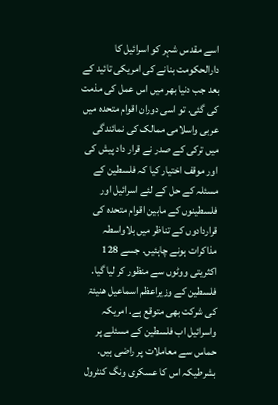اسے مقدس شہر کو اسرائیل کا دارالحکومت بنانے کی امریکی تائید کے بعد جب دنیا بھر میں اس عمل کی مذمت کی گئی. تو اسی دوران اقوام متحدہ میں عربی واسلامی ممالک کی نمائندگی میں ترکی کے صدر نے قرار داد پیش کی اور موقف اختیار کیا کہ فلسطین کے مسئلہ کے حل کے لئے اسرائیل اور فلسطینوں کے مابین اقوام متحدہ کی قراردادوں کے تناظر میں بلاواسطہ مذاکرات ہونے چاہئیں. جسے 128 اکثریتی ووٹوں سے منظور کر لیا گیا.
فلسطین کے وزیراعظم اسماعیل ھنیئۃ کی شرکت بھی متوقع ہے. امریکہ واسرائیل اب فلسطین کے مسئلے پر حماس سے معاملات پر راضی ہیں. بشرطیکہ اس کا عسکری ونگ کنٹرول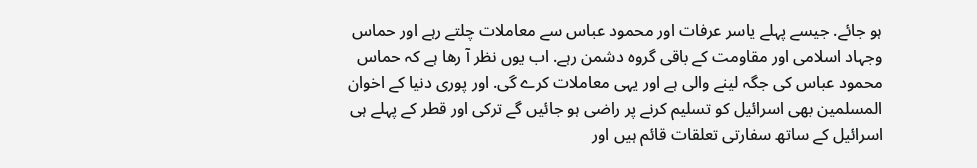ہو جائے. جیسے پہلے یاسر عرفات اور محمود عباس سے معاملات چلتے رہے اور حماس وجہاد اسلامی اور مقاومت کے باقی گروہ دشمن رہے. اب یوں نظر آ رھا ہے کہ حماس محمود عباس کی جگہ لینے والی ہے اور یہی معاملات کرے گی. اور پوری دنیا کے اخوان المسلمین بھی اسرائیل کو تسلیم کرنے پر راضی ہو جائیں گے ترکی اور قطر کے پہلے ہی اسرائیل کے ساتھ سفارتی تعلقات قائم ہیں اور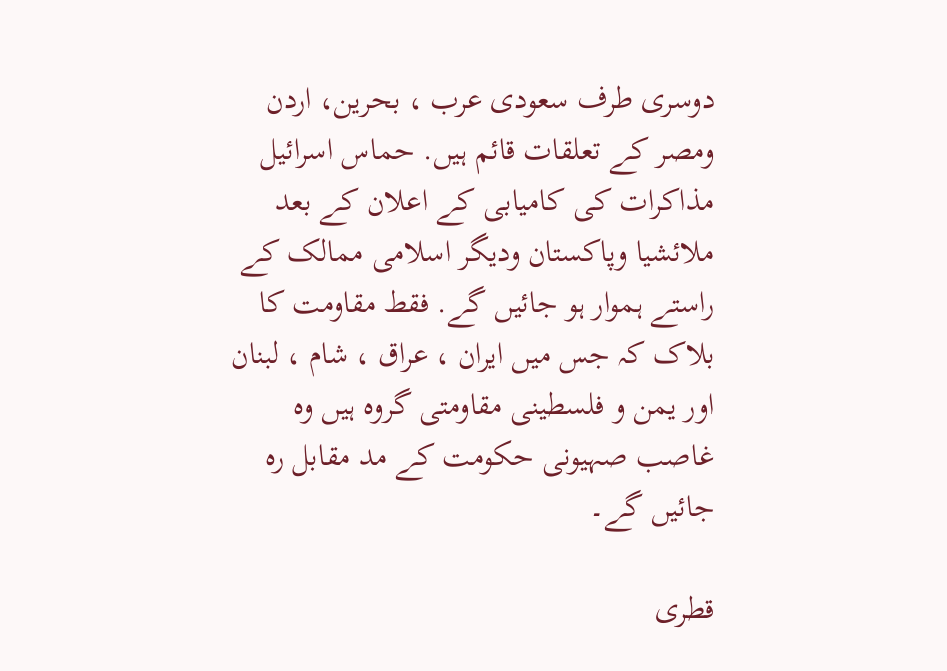دوسری طرف سعودی عرب ، بحرین، اردن ومصر کے تعلقات قائم ہیں. حماس اسرائیل مذاکرات کی کامیابی کے اعلان کے بعد ملائشیا وپاکستان ودیگر اسلامی ممالک کے راستے ہموار ہو جائیں گے. فقط مقاومت کا بلاک کہ جس میں ایران ، عراق ، شام ، لبنان اور یمن و فلسطینی مقاومتی گروہ ہیں وہ غاصب صہیونی حکومت کے مد مقابل رہ جائیں گے۔

قطری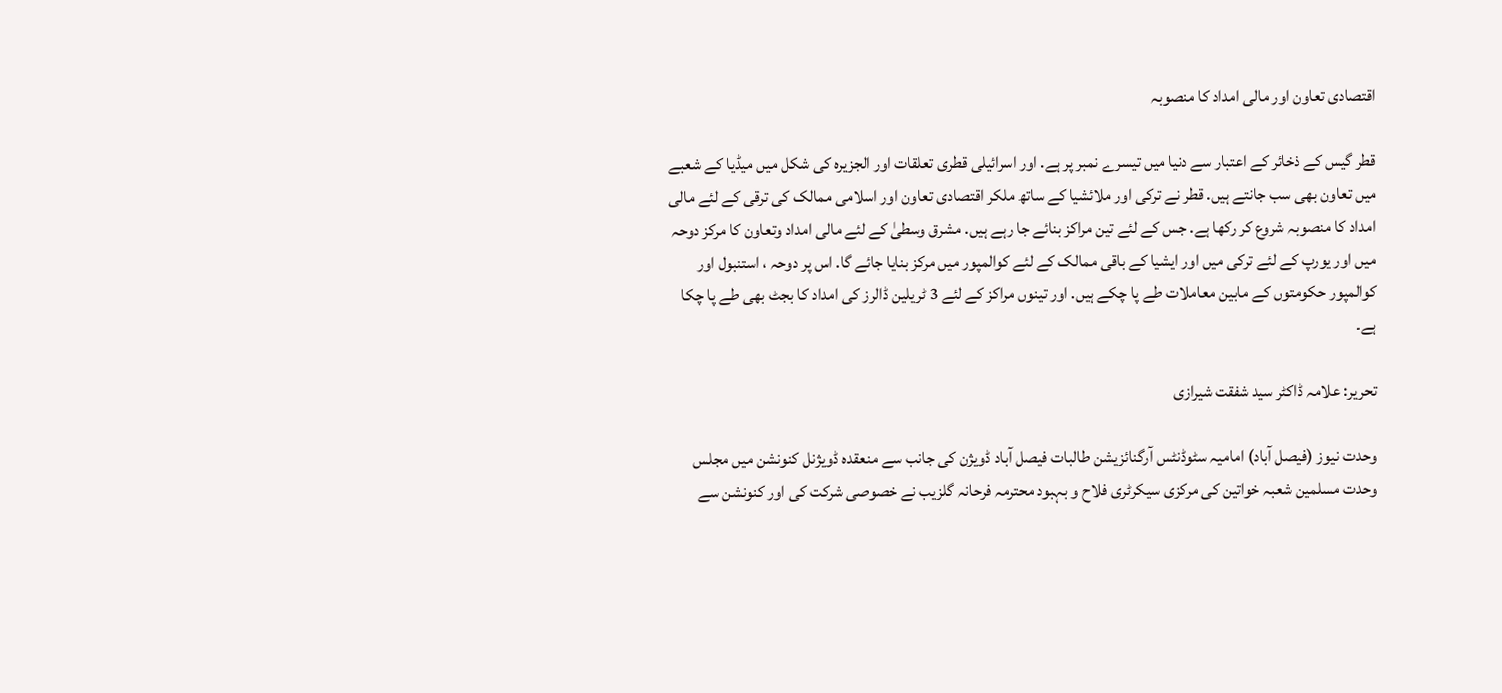اقتصادی تعاون اور مالی امداد کا منصوبہ

قطر گیس کے ذخائر کے اعتبار سے دنیا میں تیسرے نمبر پر ہے. اور اسرائیلی قطری تعلقات اور الجزیرہ کی شکل میں میڈیا کے شعبے میں تعاون بھی سب جانتے ہیں. قطر نے ترکی اور ملائشیا کے ساتھ ملکر اقتصادی تعاون اور اسلامی ممالک کی ترقی کے لئے مالی امداد کا منصوبہ شروع کر رکھا ہے. جس کے لئے تین مراکز بنائے جا رہے ہیں. مشرق وسطیٰ کے لئے مالی امداد وتعاون کا مرکز دوحہ میں اور یورپ کے لئے ترکی میں اور ایشیا کے باقی ممالک کے لئے کوالمپور میں مرکز بنایا جائے گا. اس پر دوحہ ، استنبول اور کوالمپور حکومتوں کے مابین معاملات طے پا چکے ہیں. اور تینوں مراکز کے لئے 3 ٹریلین ڈالرز کی امداد کا بجٹ بھی طے پا چکا ہے۔

تحریر: علامہ ڈاکٹر سید شفقت شیرازی

وحدت نیوز (فیصل آباد) امامیہ سٹوڈنٹس آرگنائزیشن طالبات فیصل آباد ڈویژن کی جانب سے منعقدہ ڈویژنل کنونشن میں مجلس وحدت مسلمین شعبہ خواتین کی مرکزی سیکرٹری فلاح و بہبود محترمہ فرحانہ گلزیب نے خصوصی شرکت کی اور کنونشن سے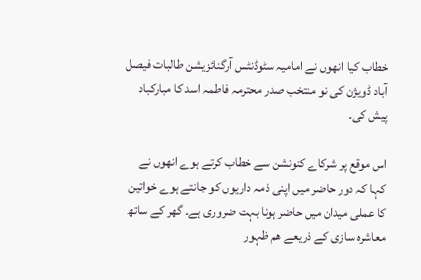خطاب کیا انھوں نے امامیہ سٹوڈنٹس آرگنائزیشن طالبات فیصل آباد ڈویژن کی نو منتخب صدر محترمہ فاطمہ اسد کا مبارکباد پیش کی۔

اس موقع پر شرکاے کنونشن سے خطاب کرتے ہوے انھوں نے کہا کہ دور حاضر میں اپنی ذمہ داریوں کو جانتے ہوے خواتین کا عملی میدان میں حاضر ہونا بہت ضروری ہے۔ گھر کے ساتھ معاشرہ سازی کے ذریعے ھم ظہور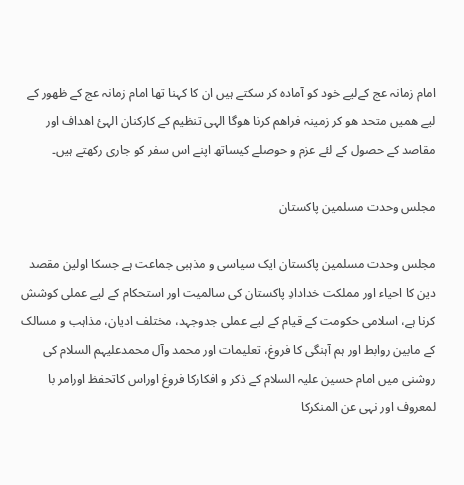امام زمانہ عج کےلیے خود کو آمادہ کر سکتے ہیں ان کا کہنا تھا امام زمانہ عج کے ظھور کے لیے ھمیں متحد ھو کر زمینہ فراھم کرنا ھوگا الہی تنظیم کے کارکنان الہئ اھداف اور مقاصد کے حصول کے لئے عزم و حوصلے کیساتھ اپنے اس سفر کو جاری رکھتے ہیں۔

مجلس وحدت مسلمین پاکستان

مجلس وحدت مسلمین پاکستان ایک سیاسی و مذہبی جماعت ہے جسکا اولین مقصد دین کا احیاء اور مملکت خدادادِ پاکستان کی سالمیت اور استحکام کے لیے عملی کوشش کرنا ہے، اسلامی حکومت کے قیام کے لیے عملی جدوجہد، مختلف ادیان، مذاہب و مسالک کے مابین روابط اور ہم آہنگی کا فروغ، تعلیمات اور محمد وآل محمدعلیہم السلام کی روشنی میں امام حسین علیہ السلام کے ذکر و افکارکا فروغ اوراس کاتحفظ اورامر با لمعروف اور نہی عن المنکرکا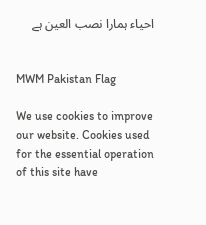احیاء ہمارا نصب العین ہے


MWM Pakistan Flag

We use cookies to improve our website. Cookies used for the essential operation of this site have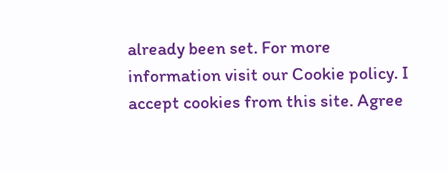already been set. For more information visit our Cookie policy. I accept cookies from this site. Agree